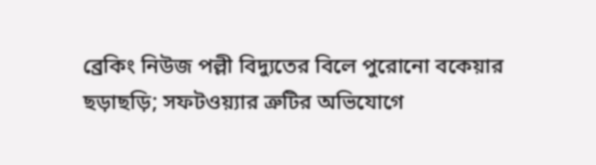ব্রেকিং নিউজ পল্লী বিদ্যুতের বিলে পুরোনো বকেয়ার ছড়াছড়ি; সফটওয়্যার ত্রুটির অভিযোগে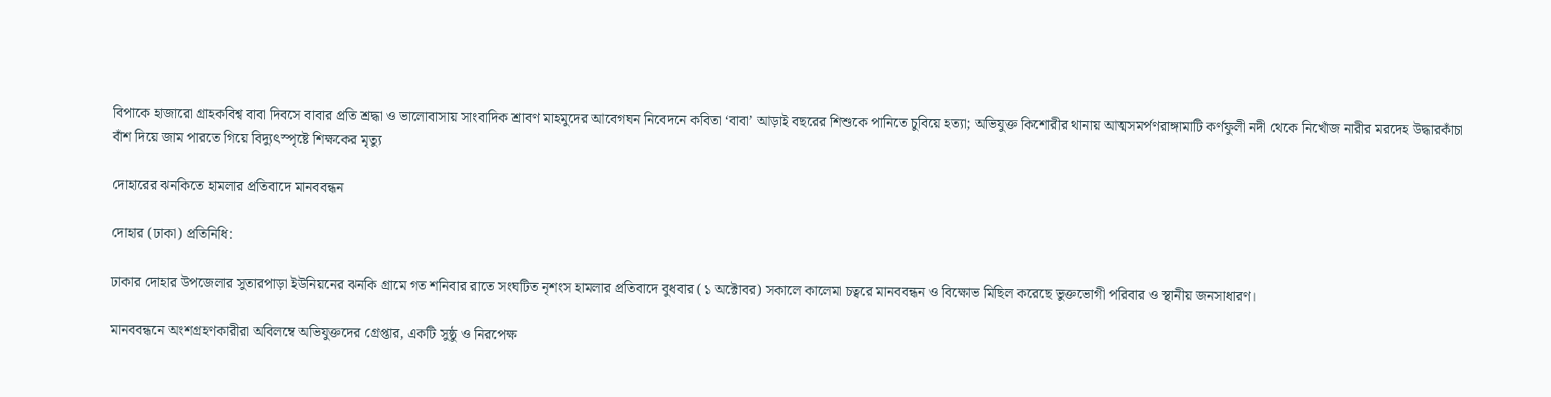বিপাকে হাজারো গ্রাহকবিশ্ব বাবা দিবসে বাবার প্রতি শ্রদ্ধা ও ভালোবাসায় সাংবাদিক শ্রাবণ মাহমুদের আবেগঘন নিবেদনে কবিতা ‘বাবা’ আড়াই বছরের শিশুকে পানিতে চুবিয়ে হত্যা; অভিযুক্ত কিশোরীর থানায় আত্মসমর্পণরাঙ্গামাটি কর্ণফুলী নদী থেকে নিখোঁজ নারীর মরদেহ উদ্ধারকাঁচা বাঁশ দিয়ে জাম পারতে গিয়ে বিদ্যুৎস্পৃষ্টে শিক্ষকের মৃত্যু

দোহারের ঝনকিতে হামলার প্রতিবাদে মানববন্ধন

দোহার (ঢাকা) প্রতিনিধি:

ঢাকার দোহার উপজেলার সুতারপাড়া ইউনিয়নের ঝনকি গ্রামে গত শনিবার রাতে সংঘটিত নৃশংস হামলার প্রতিবাদে বুধবার (১ অক্টোবর) সকালে কালেমা চত্বরে মানববন্ধন ও বিক্ষোভ মিছিল করেছে ভুক্তভোগী পরিবার ও স্থানীয় জনসাধারণ।

মানববন্ধনে অংশগ্রহণকারীরা অবিলম্বে অভিযুক্তদের গ্রেপ্তার, একটি সুষ্ঠু ও নিরপেক্ষ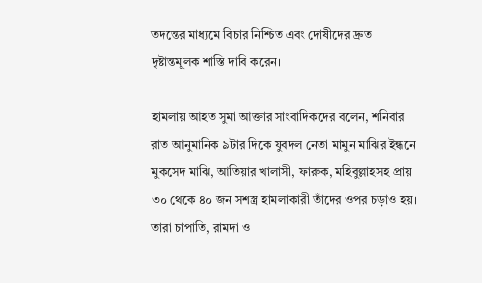তদন্তের মাধ্যমে বিচার নিশ্চিত এবং দোষীদের দ্রুত দৃষ্টান্তমূলক শাস্তি দাবি করেন।

হামলায় আহত সুমা আক্তার সাংবাদিকদের বলেন, শনিবার রাত আনুমানিক ৯টার দিকে যুবদল নেতা মামুন মাঝির ইন্ধনে মুকসেদ মাঝি, আতিয়ার খালাসী, ফারুক, মহিবুল্লাহসহ প্রায় ৩০ থেকে ৪০ জন সশস্ত্র হামলাকারী তাঁদের ওপর চড়াও হয়। তারা চাপাতি, রামদা ও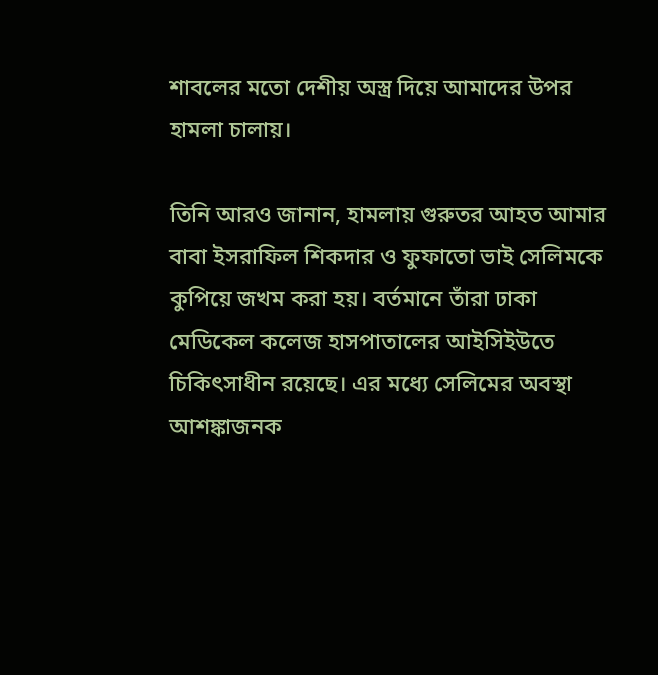শাবলের মতো দেশীয় অস্ত্র দিয়ে আমাদের উপর হামলা চালায়।

তিনি আরও জানান, হামলায় গুরুতর আহত আমার বাবা ইসরাফিল শিকদার ও ফুফাতো ভাই সেলিমকে কুপিয়ে জখম করা হয়। বর্তমানে তাঁরা ঢাকা মেডিকেল কলেজ হাসপাতালের আইসিইউতে চিকিৎসাধীন রয়েছে। এর মধ্যে সেলিমের অবস্থা আশঙ্কাজনক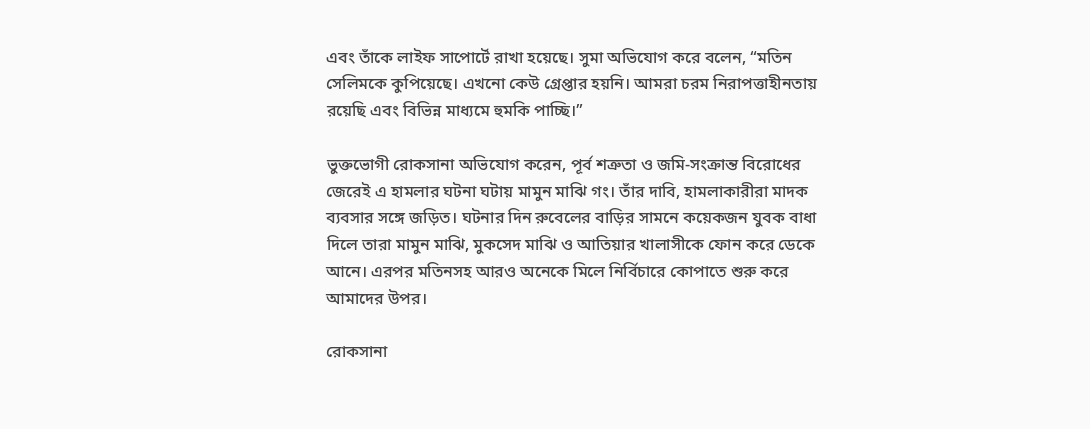এবং তাঁকে লাইফ সাপোর্টে রাখা হয়েছে। সুমা অভিযোগ করে বলেন, “মতিন সেলিমকে কুপিয়েছে। এখনো কেউ গ্রেপ্তার হয়নি। আমরা চরম নিরাপত্তাহীনতায় রয়েছি এবং বিভিন্ন মাধ্যমে হুমকি পাচ্ছি।”

ভুক্তভোগী রোকসানা অভিযোগ করেন, পূর্ব শত্রুতা ও জমি-সংক্রান্ত বিরোধের জেরেই এ হামলার ঘটনা ঘটায় মামুন মাঝি গং। তাঁর দাবি, হামলাকারীরা মাদক ব্যবসার সঙ্গে জড়িত। ঘটনার দিন রুবেলের বাড়ির সামনে কয়েকজন যুবক বাধা দিলে তারা মামুন মাঝি, মুকসেদ মাঝি ও আতিয়ার খালাসীকে ফোন করে ডেকে আনে। এরপর মতিনসহ আরও অনেকে মিলে নির্বিচারে কোপাতে শুরু করে আমাদের উপর।

রোকসানা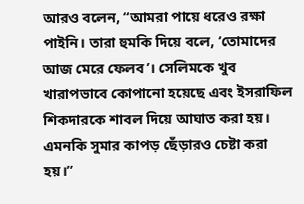আরও বলেন, “আমরা পায়ে ধরেও রক্ষা পাইনি। তারা হুমকি দিয়ে বলে, ‘তোমাদের আজ মেরে ফেলব’। সেলিমকে খুব খারাপভাবে কোপানো হয়েছে এবং ইসরাফিল শিকদারকে শাবল দিয়ে আঘাত করা হয়। এমনকি সুমার কাপড় ছেঁড়ারও চেষ্টা করা হয়।”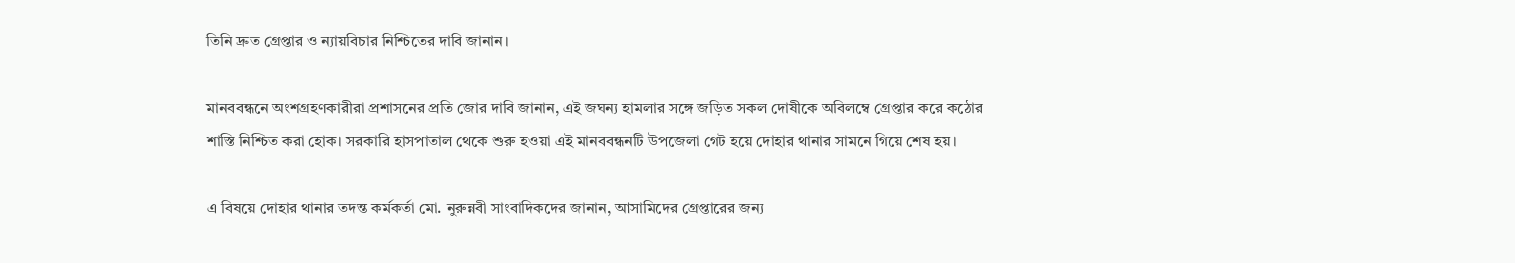তিনি দ্রুত গ্রেপ্তার ও ন্যায়বিচার নিশ্চিতের দাবি জানান।

মানববন্ধনে অংশগ্রহণকারীরা প্রশাসনের প্রতি জোর দাবি জানান, এই জঘন্য হামলার সঙ্গে জড়িত সকল দোষীকে অবিলম্বে গ্রেপ্তার করে কঠোর শাস্তি নিশ্চিত করা হোক। সরকারি হাসপাতাল থেকে শুরু হওয়া এই মানববন্ধনটি উপজেলা গেট হয়ে দোহার থানার সামনে গিয়ে শেষ হয়।

এ বিষয়ে দোহার থানার তদন্ত কর্মকর্তা মো. নুরুন্নবী সাংবাদিকদের জানান, আসামিদের গ্রেপ্তারের জন্য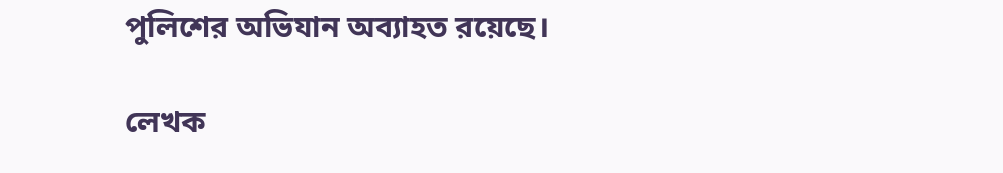পুলিশের অভিযান অব্যাহত রয়েছে।

লেখক